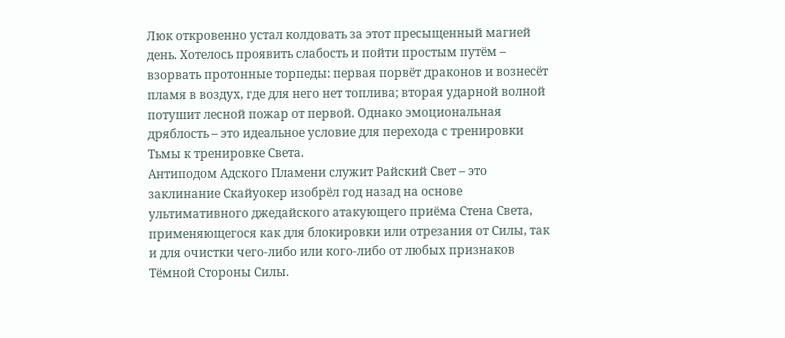Люк откровенно устал колдовать за этот пресыщенный магией день. Хотелось проявить слабость и пойти простым путём – взорвать протонные торпеды: первая порвёт драконов и вознесёт пламя в воздух, где для него нет топлива; вторая ударной волной потушит лесной пожар от первой. Однако эмоциональная дряблость – это идеальное условие для перехода с тренировки Тьмы к тренировке Света.
Антиподом Адского Пламени служит Райский Свет – это заклинание Скайуокер изобрёл год назад на основе ультимативного джедайского атакующего приёма Стена Света, применяющегося как для блокировки или отрезания от Силы, так и для очистки чего-либо или кого-либо от любых признаков Тёмной Стороны Силы.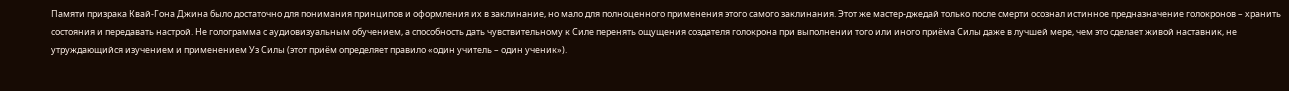Памяти призрака Квай-Гона Джина было достаточно для понимания принципов и оформления их в заклинание, но мало для полноценного применения этого самого заклинания. Этот же мастер-джедай только после смерти осознал истинное предназначение голокронов – хранить состояния и передавать настрой. Не голограмма с аудиовизуальным обучением, а способность дать чувствительному к Силе перенять ощущения создателя голокрона при выполнении того или иного приёма Силы даже в лучшей мере, чем это сделает живой наставник, не утруждающийся изучением и применением Уз Силы (этот приём определяет правило «один учитель – один ученик»).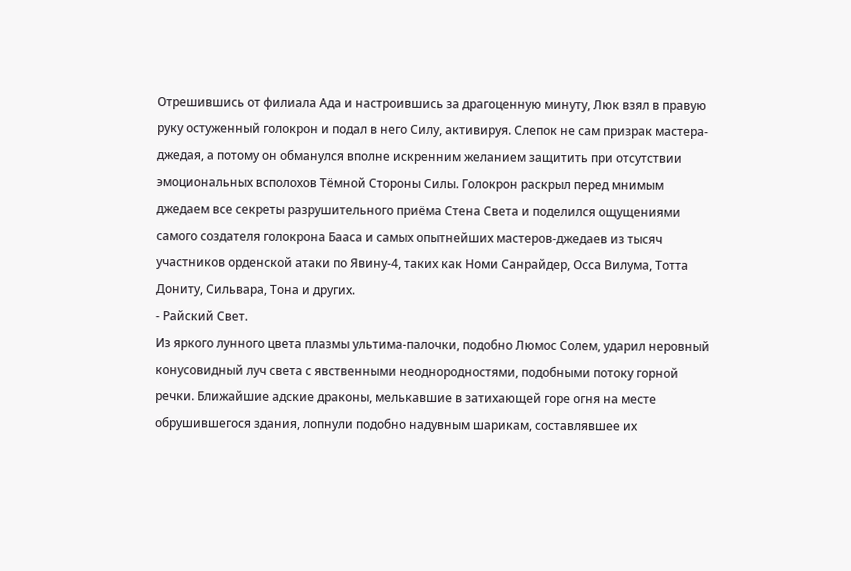Отрешившись от филиала Ада и настроившись за драгоценную минуту, Люк взял в правую руку остуженный голокрон и подал в него Силу, активируя. Слепок не сам призрак мастера-джедая, а потому он обманулся вполне искренним желанием защитить при отсутствии эмоциональных всполохов Тёмной Стороны Силы. Голокрон раскрыл перед мнимым джедаем все секреты разрушительного приёма Стена Света и поделился ощущениями самого создателя голокрона Бааса и самых опытнейших мастеров-джедаев из тысяч участников орденской атаки по Явину-4, таких как Номи Санрайдер, Осса Вилума, Тотта Дониту, Сильвара, Тона и других.
- Райский Свет.
Из яркого лунного цвета плазмы ультима-палочки, подобно Люмос Солем, ударил неровный конусовидный луч света с явственными неоднородностями, подобными потоку горной речки. Ближайшие адские драконы, мелькавшие в затихающей горе огня на месте обрушившегося здания, лопнули подобно надувным шарикам, составлявшее их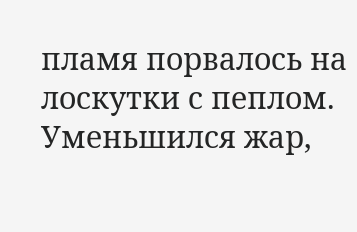пламя порвалось на лоскутки с пеплом. Уменьшился жар,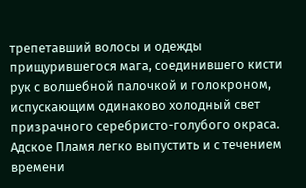трепетавший волосы и одежды прищурившегося мага, соединившего кисти рук с волшебной палочкой и голокроном, испускающим одинаково холодный свет призрачного серебристо-голубого окраса.
Адское Пламя легко выпустить и с течением времени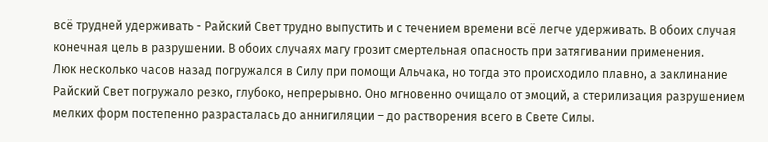всё трудней удерживать - Райский Свет трудно выпустить и с течением времени всё легче удерживать. В обоих случая конечная цель в разрушении. В обоих случаях магу грозит смертельная опасность при затягивании применения.
Люк несколько часов назад погружался в Силу при помощи Альчака, но тогда это происходило плавно, а заклинание Райский Свет погружало резко, глубоко, непрерывно. Оно мгновенно очищало от эмоций, а стерилизация разрушением мелких форм постепенно разрасталась до аннигиляции – до растворения всего в Свете Силы.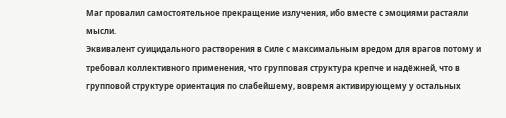Маг провалил самостоятельное прекращение излучения, ибо вместе с эмоциями растаяли мысли.
Эквивалент суицидального растворения в Силе с максимальным вредом для врагов потому и требовал коллективного применения, что групповая структура крепче и надёжней, что в групповой структуре ориентация по слабейшему, вовремя активирующему у остальных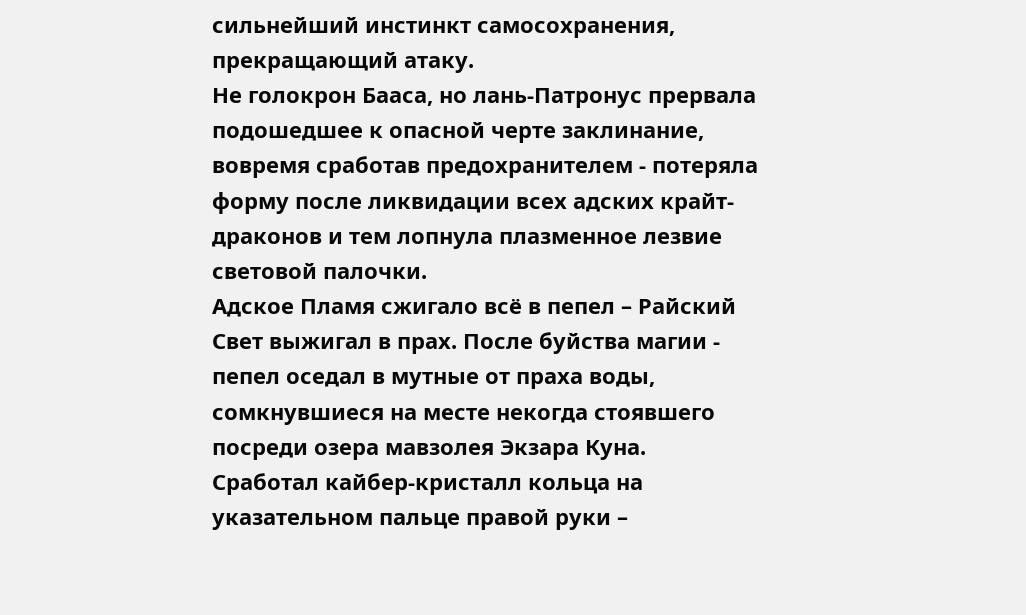сильнейший инстинкт самосохранения, прекращающий атаку.
Не голокрон Бааса, но лань-Патронус прервала подошедшее к опасной черте заклинание, вовремя сработав предохранителем - потеряла форму после ликвидации всех адских крайт-драконов и тем лопнула плазменное лезвие световой палочки.
Адское Пламя сжигало всё в пепел – Райский Свет выжигал в прах. После буйства магии - пепел оседал в мутные от праха воды, сомкнувшиеся на месте некогда стоявшего посреди озера мавзолея Экзара Куна.
Сработал кайбер-кристалл кольца на указательном пальце правой руки –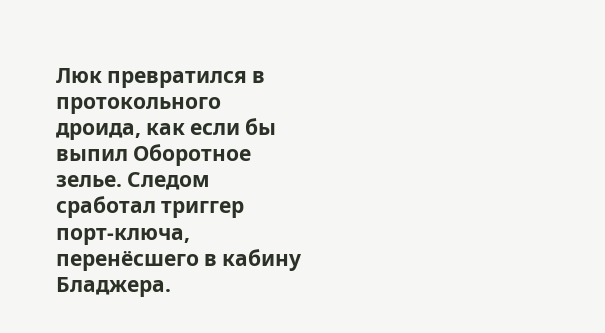Люк превратился в протокольного дроида, как если бы выпил Оборотное зелье. Следом сработал триггер порт-ключа, перенёсшего в кабину Бладжера.